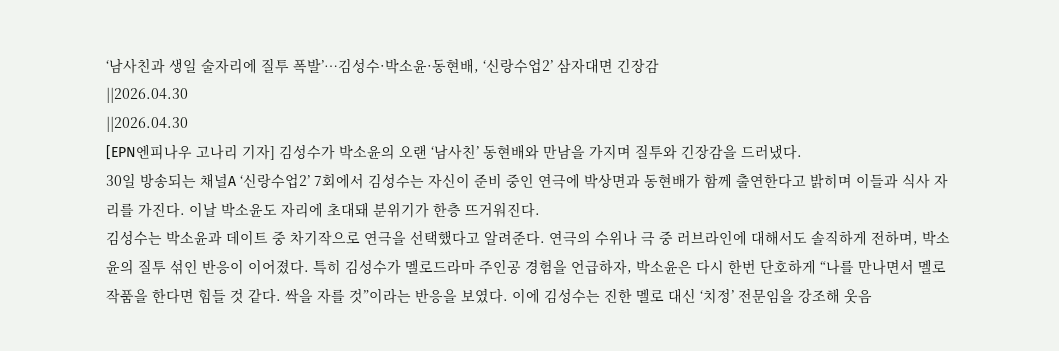‘남사친과 생일 술자리에 질투 폭발’…김성수·박소윤·동현배, ‘신랑수업2’ 삼자대면 긴장감
||2026.04.30
||2026.04.30
[EPN엔피나우 고나리 기자] 김성수가 박소윤의 오랜 ‘남사친’ 동현배와 만남을 가지며 질투와 긴장감을 드러냈다.
30일 방송되는 채널A ‘신랑수업2’ 7회에서 김성수는 자신이 준비 중인 연극에 박상면과 동현배가 함께 출연한다고 밝히며 이들과 식사 자리를 가진다. 이날 박소윤도 자리에 초대돼 분위기가 한층 뜨거워진다.
김성수는 박소윤과 데이트 중 차기작으로 연극을 선택했다고 알려준다. 연극의 수위나 극 중 러브라인에 대해서도 솔직하게 전하며, 박소윤의 질투 섞인 반응이 이어졌다. 특히 김성수가 멜로드라마 주인공 경험을 언급하자, 박소윤은 다시 한번 단호하게 “나를 만나면서 멜로 작품을 한다면 힘들 것 같다. 싹을 자를 것”이라는 반응을 보였다. 이에 김성수는 진한 멜로 대신 ‘치정’ 전문임을 강조해 웃음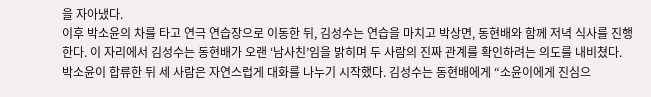을 자아냈다.
이후 박소윤의 차를 타고 연극 연습장으로 이동한 뒤, 김성수는 연습을 마치고 박상면, 동현배와 함께 저녁 식사를 진행한다. 이 자리에서 김성수는 동현배가 오랜 ‘남사친’임을 밝히며 두 사람의 진짜 관계를 확인하려는 의도를 내비쳤다.
박소윤이 합류한 뒤 세 사람은 자연스럽게 대화를 나누기 시작했다. 김성수는 동현배에게 “소윤이에게 진심으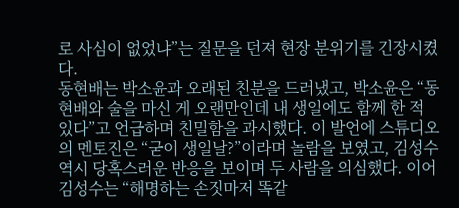로 사심이 없었냐”는 질문을 던져 현장 분위기를 긴장시켰다.
동현배는 박소윤과 오래된 친분을 드러냈고, 박소윤은 “동현배와 술을 마신 게 오랜만인데 내 생일에도 함께 한 적 있다”고 언급하며 친밀함을 과시했다. 이 발언에 스튜디오의 멘토진은 “굳이 생일날?”이라며 놀람을 보였고, 김성수 역시 당혹스러운 반응을 보이며 두 사람을 의심했다. 이어 김성수는 “해명하는 손짓마저 똑같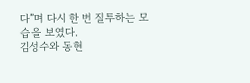다”며 다시 한 번 질투하는 모습을 보였다.
김성수와 동현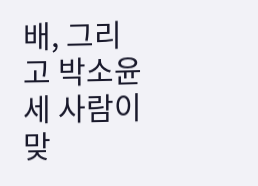배, 그리고 박소윤 세 사람이 맞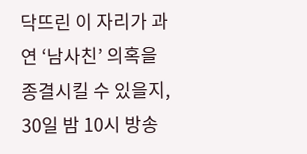닥뜨린 이 자리가 과연 ‘남사친’ 의혹을 종결시킬 수 있을지, 30일 밤 10시 방송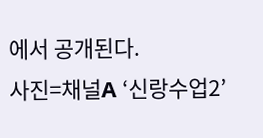에서 공개된다.
사진=채널A ‘신랑수업2’